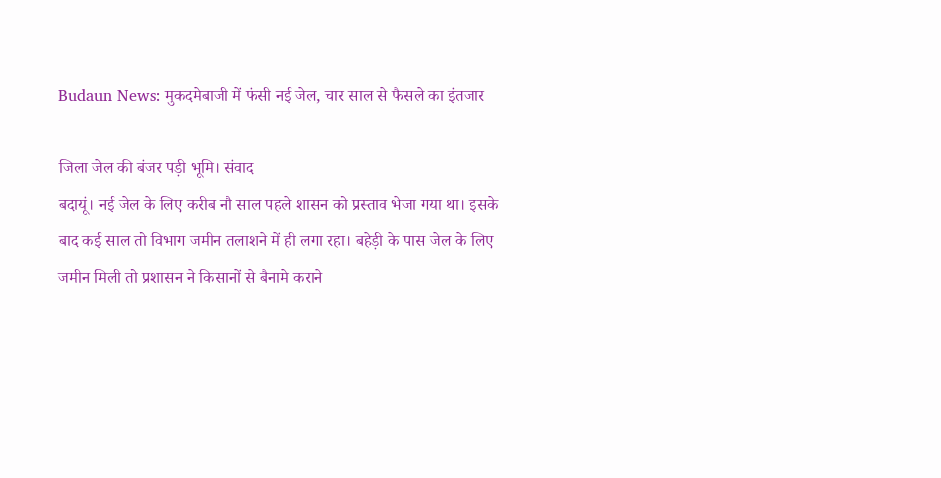Budaun News: मुकदमेबाजी में फंसी नई जेल, चार साल से फैसले का इंतजार

जिला जेल की बंजर पड़ी भूमि। संवाद
बदायूं। नई जेल के लिए करीब नौ साल पहले शासन को प्रस्ताव भेजा गया था। इसके बाद कई साल तो विभाग जमीन तलाशने में ही लगा रहा। बहेड़ी के पास जेल के लिए जमीन मिली तो प्रशासन ने किसानों से बैनामे कराने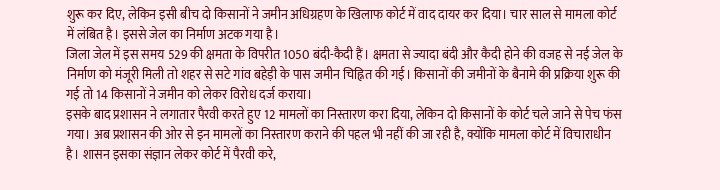शुरू कर दिए, लेकिन इसी बीच दो किसानों ने जमीन अधिग्रहण के खिलाफ कोर्ट में वाद दायर कर दिया। चार साल से मामला कोर्ट में लंबित है। इससे जेल का निर्माण अटक गया है।
जिला जेल में इस समय 529 की क्षमता के विपरीत 1050 बंदी-कैदी हैं। क्षमता से ज्यादा बंदी और कैदी होने की वजह से नई जेल के निर्माण को मंजूरी मिली तो शहर से सटे गांव बहेड़ी के पास जमीन चिह्नित की गई। किसानों की जमीनों के बैनामे की प्रक्रिया शुरू की गई तो 14 किसानों ने जमीन को लेकर विरोध दर्ज कराया।
इसके बाद प्रशासन ने लगातार पैरवी करते हुए 12 मामलों का निस्तारण करा दिया, लेकिन दो किसानों के कोर्ट चले जाने से पेच फंस गया। अब प्रशासन की ओर से इन मामलों का निस्तारण कराने की पहल भी नहीं की जा रही है, क्योंकि मामला कोर्ट में विचाराधीन है। शासन इसका संज्ञान लेकर कोर्ट में पैरवी करे,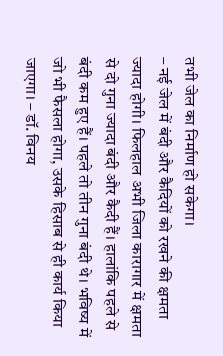तभी जेल का निर्माण हो सकेगा।
– नई जेल में बंदी और कैदियों को रखने की क्षमता ज्यादा होगी। फिलहाल अभी जिला कारागार में क्षमता से दो गुना ज्यादा बंदी और कैदी हैं। हालांकि पहले से बंदी कम हुए हैं। पहले तो तीन गुना बंदी थे। भविष्य में जो भी फैसला होगा, उसके हिसाब से ही कार्य किया जाएगा। – डॉ. विनय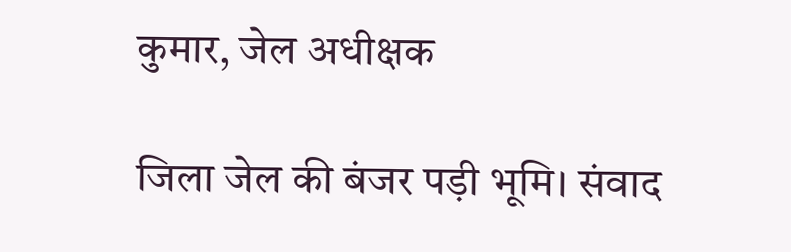कुमार, जेल अधीक्षक

जिला जेल की बंजर पड़ी भूमि। संवाद